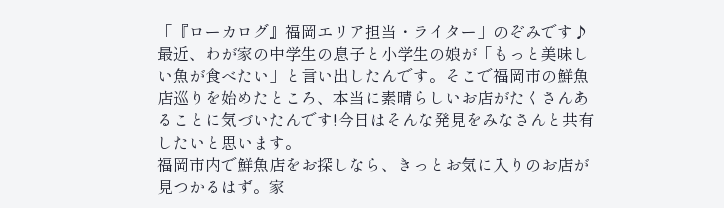「『ローカログ』福岡エリア担当・ライター」のぞみです♪ 最近、わが家の中学生の息子と小学生の娘が「もっと美味しい魚が食べたい」と言い出したんです。そこで福岡市の鮮魚店巡りを始めたところ、本当に素晴らしいお店がたくさんあることに気づいたんです!今日はそんな発見をみなさんと共有したいと思います。
福岡市内で鮮魚店をお探しなら、きっとお気に入りのお店が見つかるはず。家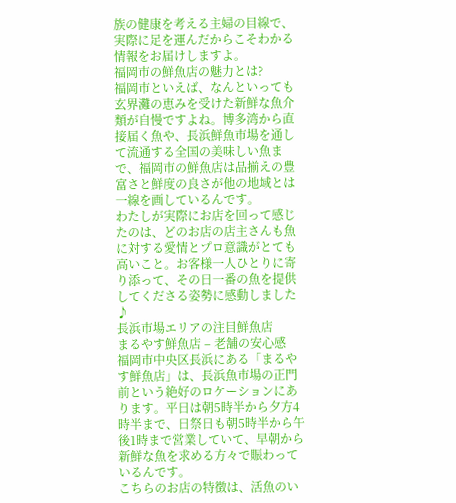族の健康を考える主婦の目線で、実際に足を運んだからこそわかる情報をお届けしますよ。
福岡市の鮮魚店の魅力とは?
福岡市といえば、なんといっても玄界灘の恵みを受けた新鮮な魚介類が自慢ですよね。博多湾から直接届く魚や、長浜鮮魚市場を通して流通する全国の美味しい魚まで、福岡市の鮮魚店は品揃えの豊富さと鮮度の良さが他の地域とは一線を画しているんです。
わたしが実際にお店を回って感じたのは、どのお店の店主さんも魚に対する愛情とプロ意識がとても高いこと。お客様一人ひとりに寄り添って、その日一番の魚を提供してくださる姿勢に感動しました♪
長浜市場エリアの注目鮮魚店
まるやす鮮魚店 – 老舗の安心感
福岡市中央区長浜にある「まるやす鮮魚店」は、長浜魚市場の正門前という絶好のロケーションにあります。平日は朝5時半から夕方4時半まで、日祭日も朝5時半から午後1時まで営業していて、早朝から新鮮な魚を求める方々で賑わっているんです。
こちらのお店の特徴は、活魚のい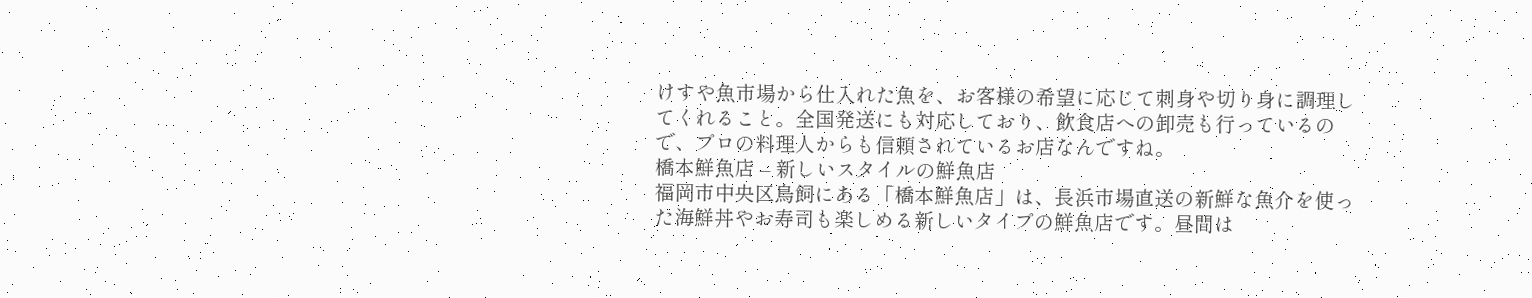けすや魚市場から仕入れた魚を、お客様の希望に応じて刺身や切り身に調理してくれること。全国発送にも対応しており、飲食店への卸売も行っているので、プロの料理人からも信頼されているお店なんですね。
橋本鮮魚店 – 新しいスタイルの鮮魚店
福岡市中央区鳥飼にある「橋本鮮魚店」は、長浜市場直送の新鮮な魚介を使った海鮮丼やお寿司も楽しめる新しいタイプの鮮魚店です。昼間は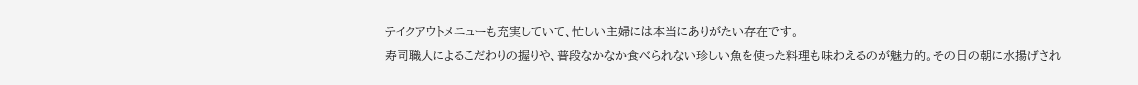テイクアウトメニューも充実していて、忙しい主婦には本当にありがたい存在です。
寿司職人によるこだわりの握りや、普段なかなか食べられない珍しい魚を使った料理も味わえるのが魅力的。その日の朝に水揚げされ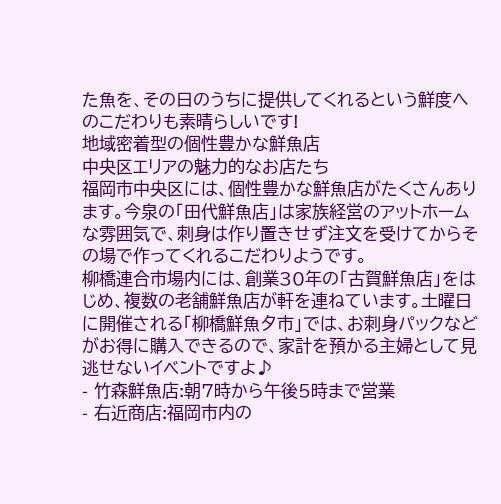た魚を、その日のうちに提供してくれるという鮮度へのこだわりも素晴らしいです!
地域密着型の個性豊かな鮮魚店
中央区エリアの魅力的なお店たち
福岡市中央区には、個性豊かな鮮魚店がたくさんあります。今泉の「田代鮮魚店」は家族経営のアットホームな雰囲気で、刺身は作り置きせず注文を受けてからその場で作ってくれるこだわりようです。
柳橋連合市場内には、創業30年の「古賀鮮魚店」をはじめ、複数の老舗鮮魚店が軒を連ねています。土曜日に開催される「柳橋鮮魚夕市」では、お刺身パックなどがお得に購入できるので、家計を預かる主婦として見逃せないイベントですよ♪
- 竹森鮮魚店:朝7時から午後5時まで営業
- 右近商店:福岡市内の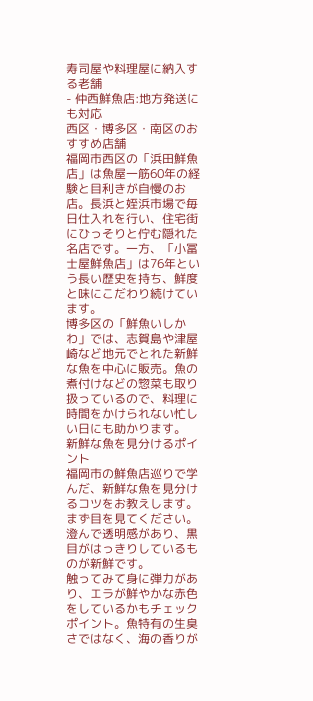寿司屋や料理屋に納入する老舗
- 仲西鮮魚店:地方発送にも対応
西区・博多区・南区のおすすめ店舗
福岡市西区の「浜田鮮魚店」は魚屋一筋60年の経験と目利きが自慢のお店。長浜と姪浜市場で毎日仕入れを行い、住宅街にひっそりと佇む隠れた名店です。一方、「小冨士屋鮮魚店」は76年という長い歴史を持ち、鮮度と味にこだわり続けています。
博多区の「鮮魚いしかわ」では、志賀島や津屋崎など地元でとれた新鮮な魚を中心に販売。魚の煮付けなどの惣菜も取り扱っているので、料理に時間をかけられない忙しい日にも助かります。
新鮮な魚を見分けるポイント
福岡市の鮮魚店巡りで学んだ、新鮮な魚を見分けるコツをお教えします。まず目を見てください。澄んで透明感があり、黒目がはっきりしているものが新鮮です。
触ってみて身に弾力があり、エラが鮮やかな赤色をしているかもチェックポイント。魚特有の生臭さではなく、海の香りが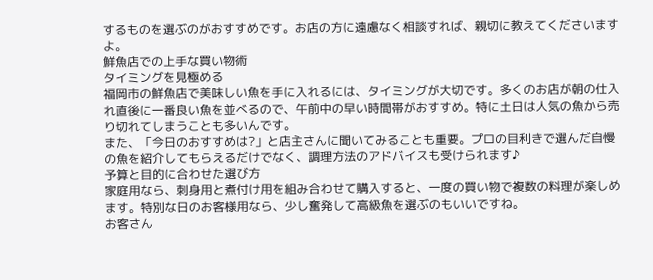するものを選ぶのがおすすめです。お店の方に遠慮なく相談すれば、親切に教えてくださいますよ。
鮮魚店での上手な買い物術
タイミングを見極める
福岡市の鮮魚店で美味しい魚を手に入れるには、タイミングが大切です。多くのお店が朝の仕入れ直後に一番良い魚を並べるので、午前中の早い時間帯がおすすめ。特に土日は人気の魚から売り切れてしまうことも多いんです。
また、「今日のおすすめは?」と店主さんに聞いてみることも重要。プロの目利きで選んだ自慢の魚を紹介してもらえるだけでなく、調理方法のアドバイスも受けられます♪
予算と目的に合わせた選び方
家庭用なら、刺身用と煮付け用を組み合わせて購入すると、一度の買い物で複数の料理が楽しめます。特別な日のお客様用なら、少し奮発して高級魚を選ぶのもいいですね。
お客さん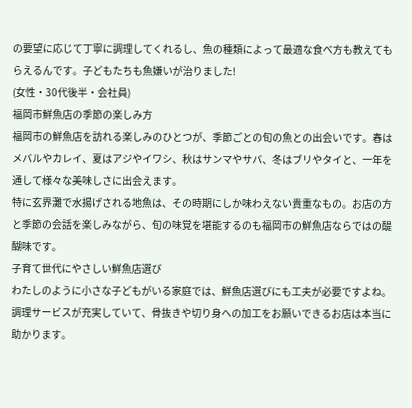の要望に応じて丁寧に調理してくれるし、魚の種類によって最適な食べ方も教えてもらえるんです。子どもたちも魚嫌いが治りました!
(女性・30代後半・会社員)
福岡市鮮魚店の季節の楽しみ方
福岡市の鮮魚店を訪れる楽しみのひとつが、季節ごとの旬の魚との出会いです。春はメバルやカレイ、夏はアジやイワシ、秋はサンマやサバ、冬はブリやタイと、一年を通して様々な美味しさに出会えます。
特に玄界灘で水揚げされる地魚は、その時期にしか味わえない貴重なもの。お店の方と季節の会話を楽しみながら、旬の味覚を堪能するのも福岡市の鮮魚店ならではの醍醐味です。
子育て世代にやさしい鮮魚店選び
わたしのように小さな子どもがいる家庭では、鮮魚店選びにも工夫が必要ですよね。調理サービスが充実していて、骨抜きや切り身への加工をお願いできるお店は本当に助かります。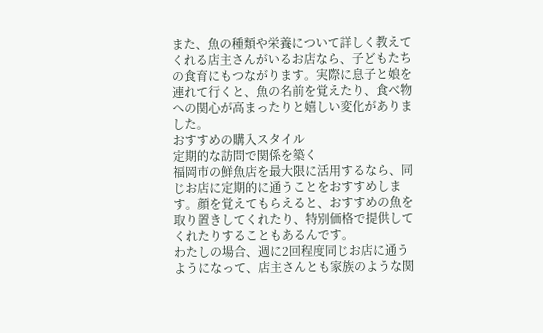また、魚の種類や栄養について詳しく教えてくれる店主さんがいるお店なら、子どもたちの食育にもつながります。実際に息子と娘を連れて行くと、魚の名前を覚えたり、食べ物への関心が高まったりと嬉しい変化がありました。
おすすめの購入スタイル
定期的な訪問で関係を築く
福岡市の鮮魚店を最大限に活用するなら、同じお店に定期的に通うことをおすすめします。顔を覚えてもらえると、おすすめの魚を取り置きしてくれたり、特別価格で提供してくれたりすることもあるんです。
わたしの場合、週に2回程度同じお店に通うようになって、店主さんとも家族のような関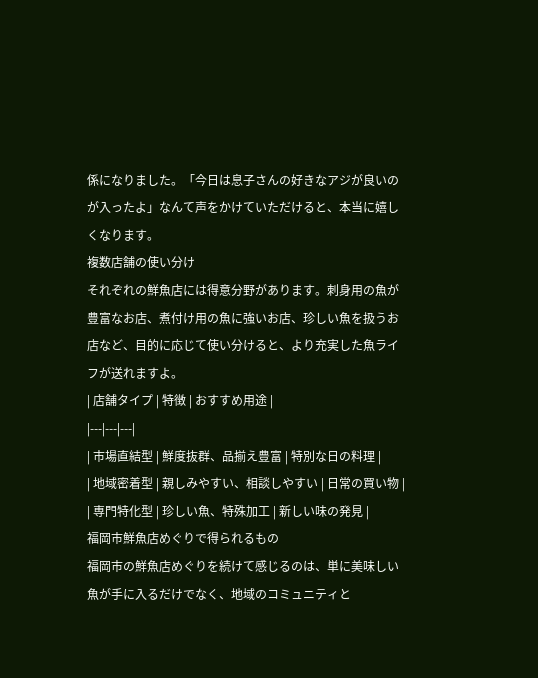係になりました。「今日は息子さんの好きなアジが良いのが入ったよ」なんて声をかけていただけると、本当に嬉しくなります。
複数店舗の使い分け
それぞれの鮮魚店には得意分野があります。刺身用の魚が豊富なお店、煮付け用の魚に強いお店、珍しい魚を扱うお店など、目的に応じて使い分けると、より充実した魚ライフが送れますよ。
| 店舗タイプ | 特徴 | おすすめ用途 |
|---|---|---|
| 市場直結型 | 鮮度抜群、品揃え豊富 | 特別な日の料理 |
| 地域密着型 | 親しみやすい、相談しやすい | 日常の買い物 |
| 専門特化型 | 珍しい魚、特殊加工 | 新しい味の発見 |
福岡市鮮魚店めぐりで得られるもの
福岡市の鮮魚店めぐりを続けて感じるのは、単に美味しい魚が手に入るだけでなく、地域のコミュニティと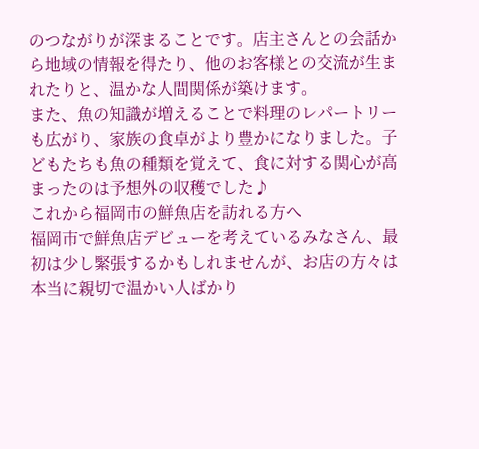のつながりが深まることです。店主さんとの会話から地域の情報を得たり、他のお客様との交流が生まれたりと、温かな人間関係が築けます。
また、魚の知識が増えることで料理のレパートリーも広がり、家族の食卓がより豊かになりました。子どもたちも魚の種類を覚えて、食に対する関心が高まったのは予想外の収穫でした♪
これから福岡市の鮮魚店を訪れる方へ
福岡市で鮮魚店デビューを考えているみなさん、最初は少し緊張するかもしれませんが、お店の方々は本当に親切で温かい人ばかり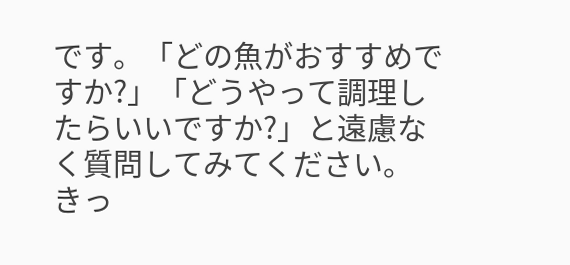です。「どの魚がおすすめですか?」「どうやって調理したらいいですか?」と遠慮なく質問してみてください。
きっ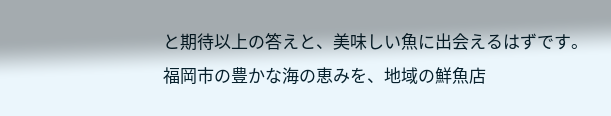と期待以上の答えと、美味しい魚に出会えるはずです。福岡市の豊かな海の恵みを、地域の鮮魚店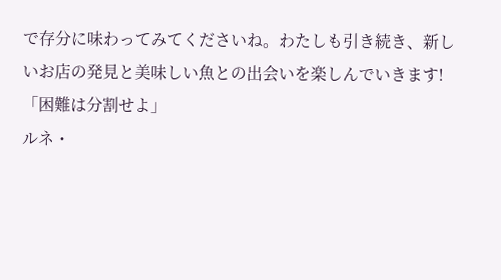で存分に味わってみてくださいね。わたしも引き続き、新しいお店の発見と美味しい魚との出会いを楽しんでいきます!
「困難は分割せよ」
ルネ・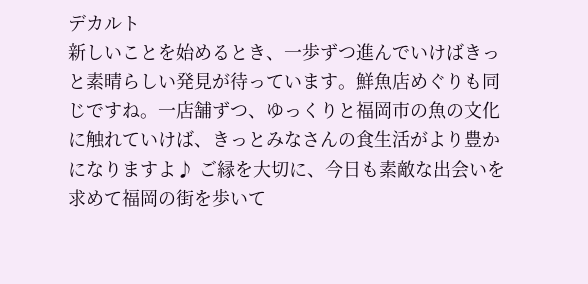デカルト
新しいことを始めるとき、一歩ずつ進んでいけばきっと素晴らしい発見が待っています。鮮魚店めぐりも同じですね。一店舗ずつ、ゆっくりと福岡市の魚の文化に触れていけば、きっとみなさんの食生活がより豊かになりますよ♪ ご縁を大切に、今日も素敵な出会いを求めて福岡の街を歩いて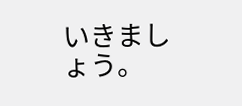いきましょう。